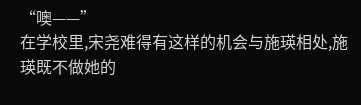“噢——”
在学校里,宋尧难得有这样的机会与施瑛相处,施瑛既不做她的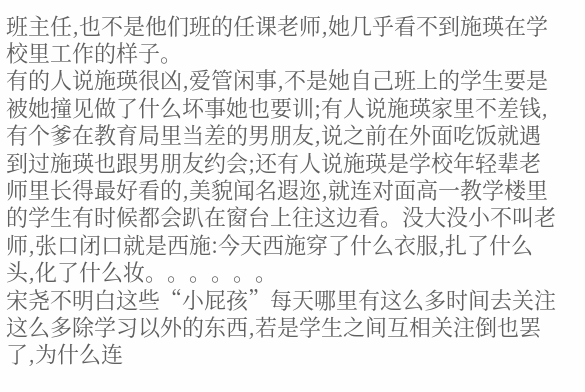班主任,也不是他们班的任课老师,她几乎看不到施瑛在学校里工作的样子。
有的人说施瑛很凶,爱管闲事,不是她自己班上的学生要是被她撞见做了什么坏事她也要训;有人说施瑛家里不差钱,有个爹在教育局里当差的男朋友,说之前在外面吃饭就遇到过施瑛也跟男朋友约会;还有人说施瑛是学校年轻辈老师里长得最好看的,美貌闻名遐迩,就连对面高一教学楼里的学生有时候都会趴在窗台上往这边看。没大没小不叫老师,张口闭口就是西施:今天西施穿了什么衣服,扎了什么头,化了什么妆。。。。。。
宋尧不明白这些“小屁孩”每天哪里有这么多时间去关注这么多除学习以外的东西,若是学生之间互相关注倒也罢了,为什么连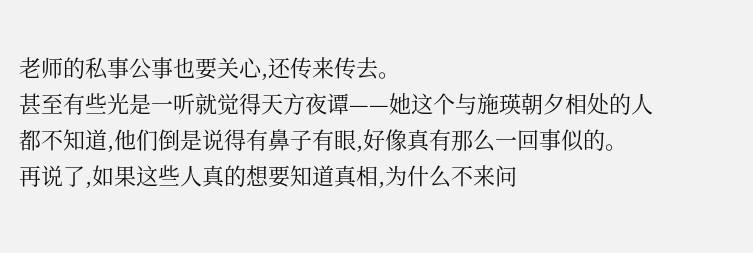老师的私事公事也要关心,还传来传去。
甚至有些光是一听就觉得天方夜谭——她这个与施瑛朝夕相处的人都不知道,他们倒是说得有鼻子有眼,好像真有那么一回事似的。
再说了,如果这些人真的想要知道真相,为什么不来问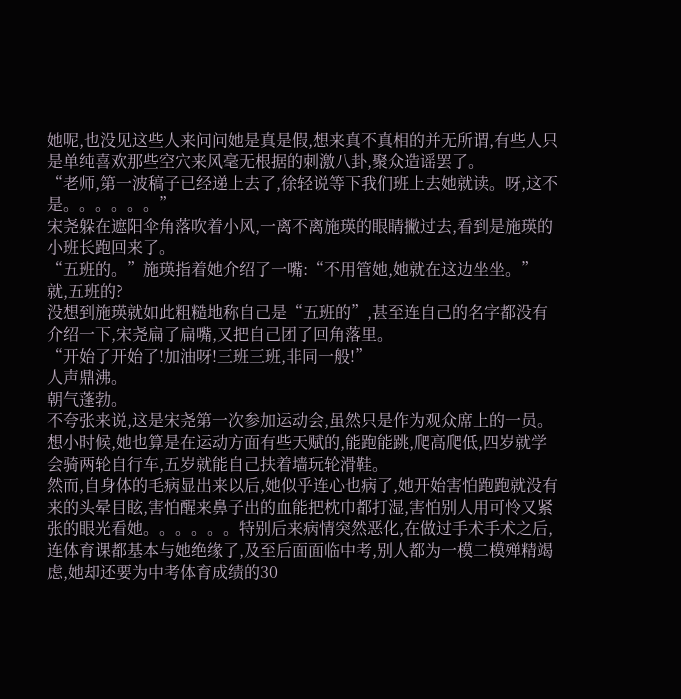她呢,也没见这些人来问问她是真是假,想来真不真相的并无所谓,有些人只是单纯喜欢那些空穴来风毫无根据的刺激八卦,聚众造谣罢了。
“老师,第一波稿子已经递上去了,徐轻说等下我们班上去她就读。呀,这不是。。。。。。”
宋尧躲在遮阳伞角落吹着小风,一离不离施瑛的眼睛撇过去,看到是施瑛的小班长跑回来了。
“五班的。”施瑛指着她介绍了一嘴:“不用管她,她就在这边坐坐。”
就,五班的?
没想到施瑛就如此粗糙地称自己是“五班的”,甚至连自己的名字都没有介绍一下,宋尧扁了扁嘴,又把自己团了回角落里。
“开始了开始了!加油呀!三班三班,非同一般!”
人声鼎沸。
朝气蓬勃。
不夸张来说,这是宋尧第一次参加运动会,虽然只是作为观众席上的一员。
想小时候,她也算是在运动方面有些天赋的,能跑能跳,爬高爬低,四岁就学会骑两轮自行车,五岁就能自己扶着墙玩轮滑鞋。
然而,自身体的毛病显出来以后,她似乎连心也病了,她开始害怕跑跑就没有来的头晕目眩,害怕醒来鼻子出的血能把枕巾都打湿,害怕别人用可怜又紧张的眼光看她。。。。。。特别后来病情突然恶化,在做过手术手术之后,连体育课都基本与她绝缘了,及至后面面临中考,别人都为一模二模殚精竭虑,她却还要为中考体育成绩的30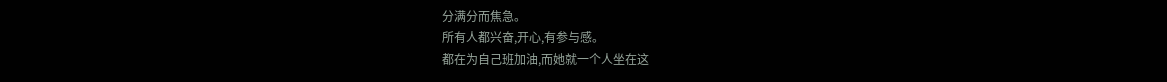分满分而焦急。
所有人都兴奋,开心,有参与感。
都在为自己班加油,而她就一个人坐在这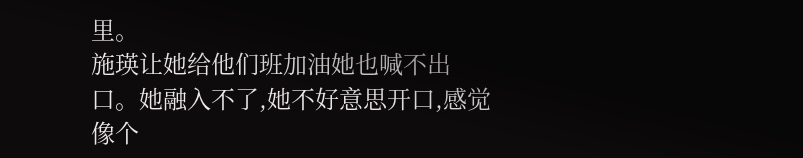里。
施瑛让她给他们班加油她也喊不出口。她融入不了,她不好意思开口,感觉像个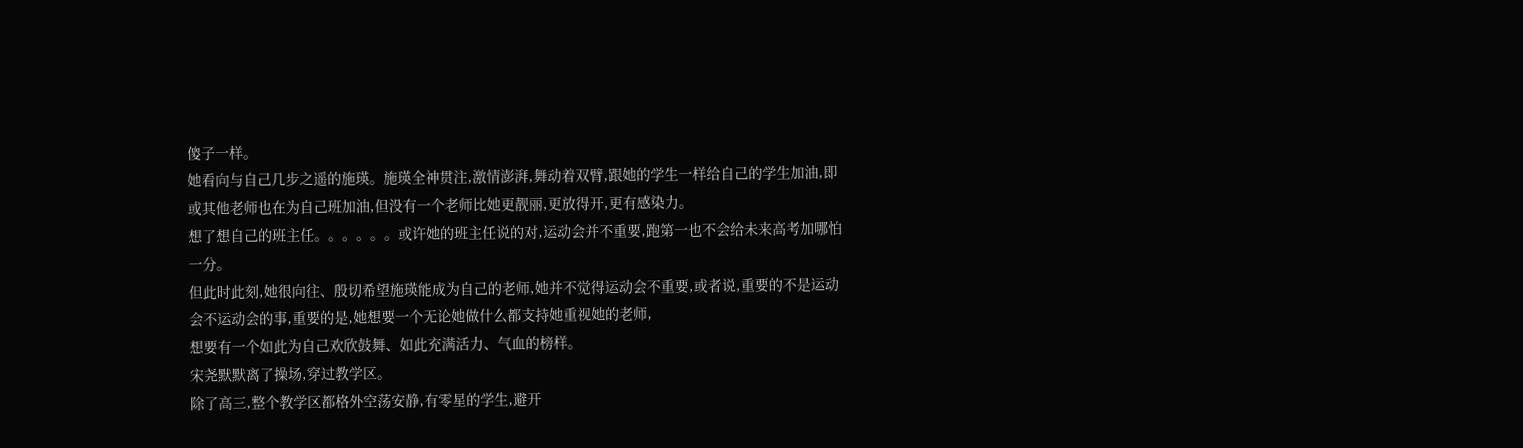傻子一样。
她看向与自己几步之遥的施瑛。施瑛全神贯注,激情澎湃,舞动着双臂,跟她的学生一样给自己的学生加油,即或其他老师也在为自己班加油,但没有一个老师比她更靓丽,更放得开,更有感染力。
想了想自己的班主任。。。。。。或许她的班主任说的对,运动会并不重要,跑第一也不会给未来高考加哪怕一分。
但此时此刻,她很向往、殷切希望施瑛能成为自己的老师,她并不觉得运动会不重要,或者说,重要的不是运动会不运动会的事,重要的是,她想要一个无论她做什么都支持她重视她的老师,
想要有一个如此为自己欢欣鼓舞、如此充满活力、气血的榜样。
宋尧默默离了操场,穿过教学区。
除了高三,整个教学区都格外空荡安静,有零星的学生,避开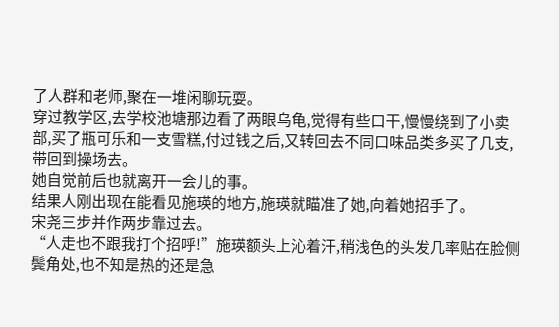了人群和老师,聚在一堆闲聊玩耍。
穿过教学区,去学校池塘那边看了两眼乌龟,觉得有些口干,慢慢绕到了小卖部,买了瓶可乐和一支雪糕,付过钱之后,又转回去不同口味品类多买了几支,带回到操场去。
她自觉前后也就离开一会儿的事。
结果人刚出现在能看见施瑛的地方,施瑛就瞄准了她,向着她招手了。
宋尧三步并作两步靠过去。
“人走也不跟我打个招呼!”施瑛额头上沁着汗,稍浅色的头发几率贴在脸侧鬓角处,也不知是热的还是急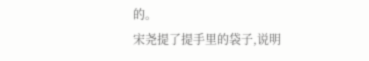的。
宋尧提了提手里的袋子,说明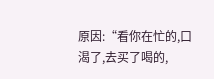原因:“看你在忙的,口渴了,去买了喝的,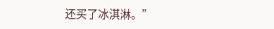还买了冰淇淋。”